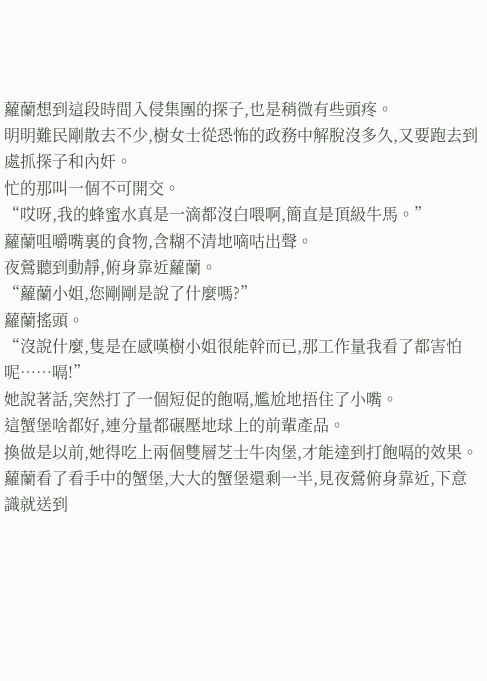蘿蘭想到這段時間入侵集團的探子,也是稍微有些頭疼。
明明難民剛散去不少,樹女士從恐怖的政務中解脫沒多久,又要跑去到處抓探子和內奸。
忙的那叫一個不可開交。
“哎呀,我的蜂蜜水真是一滴都沒白喂啊,簡直是頂級牛馬。”
蘿蘭咀嚼嘴裏的食物,含糊不清地嘀咕出聲。
夜鶯聽到動靜,俯身靠近蘿蘭。
“蘿蘭小姐,您剛剛是說了什麼嗎?”
蘿蘭搖頭。
“沒說什麼,隻是在感嘆樹小姐很能幹而已,那工作量我看了都害怕呢……嗝!”
她說著話,突然打了一個短促的飽嗝,尷尬地捂住了小嘴。
這蟹堡啥都好,連分量都碾壓地球上的前輩產品。
換做是以前,她得吃上兩個雙層芝士牛肉堡,才能達到打飽嗝的效果。
蘿蘭看了看手中的蟹堡,大大的蟹堡還剩一半,見夜鶯俯身靠近,下意識就送到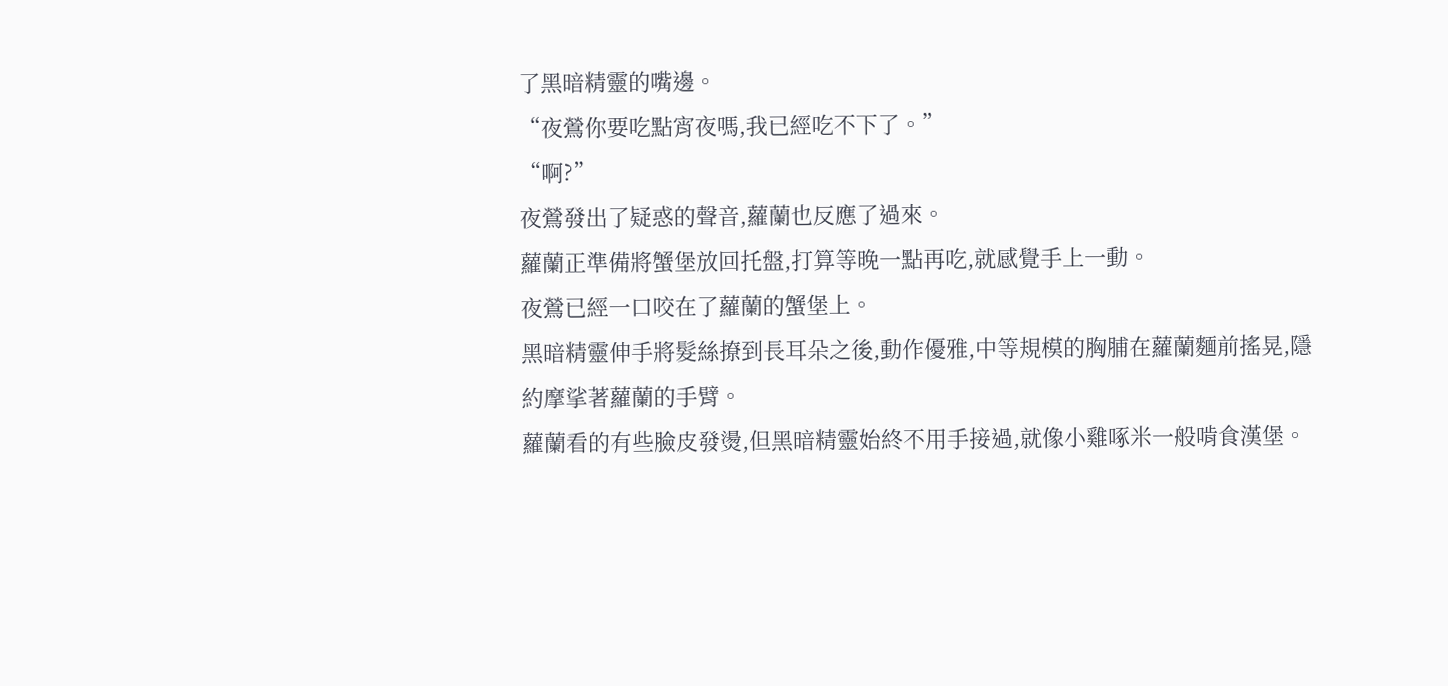了黑暗精靈的嘴邊。
“夜鶯你要吃點宵夜嗎,我已經吃不下了。”
“啊?”
夜鶯發出了疑惑的聲音,蘿蘭也反應了過來。
蘿蘭正準備將蟹堡放回托盤,打算等晚一點再吃,就感覺手上一動。
夜鶯已經一口咬在了蘿蘭的蟹堡上。
黑暗精靈伸手將髮絲撩到長耳朵之後,動作優雅,中等規模的胸脯在蘿蘭麵前搖晃,隱約摩挲著蘿蘭的手臂。
蘿蘭看的有些臉皮發燙,但黑暗精靈始終不用手接過,就像小雞啄米一般啃食漢堡。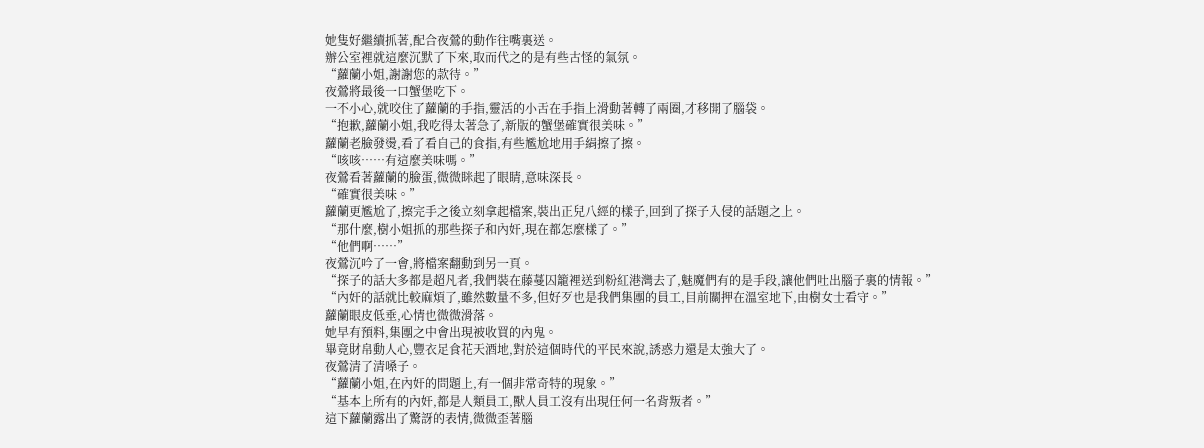她隻好繼續抓著,配合夜鶯的動作往嘴裏送。
辦公室裡就這麼沉默了下來,取而代之的是有些古怪的氣氛。
“蘿蘭小姐,謝謝您的款待。”
夜鶯將最後一口蟹堡吃下。
一不小心,就咬住了蘿蘭的手指,靈活的小舌在手指上滑動著轉了兩圈,才移開了腦袋。
“抱歉,蘿蘭小姐,我吃得太著急了,新版的蟹堡確實很美味。”
蘿蘭老臉發燙,看了看自己的食指,有些尷尬地用手絹擦了擦。
“咳咳……有這麼美味嗎。”
夜鶯看著蘿蘭的臉蛋,微微眯起了眼睛,意味深長。
“確實很美味。”
蘿蘭更尷尬了,擦完手之後立刻拿起檔案,裝出正兒八經的樣子,回到了探子入侵的話題之上。
“那什麼,樹小姐抓的那些探子和內奸,現在都怎麼樣了。”
“他們啊……”
夜鶯沉吟了一會,將檔案翻動到另一頁。
“探子的話大多都是超凡者,我們裝在藤蔓囚籠裡送到粉紅港灣去了,魅魔們有的是手段,讓他們吐出腦子裏的情報。”
“內奸的話就比較麻煩了,雖然數量不多,但好歹也是我們集團的員工,目前關押在溫室地下,由樹女士看守。”
蘿蘭眼皮低垂,心情也微微滑落。
她早有預料,集團之中會出現被收買的內鬼。
畢竟財帛動人心,豐衣足食花天酒地,對於這個時代的平民來說,誘惑力還是太強大了。
夜鶯清了清嗓子。
“蘿蘭小姐,在內奸的問題上,有一個非常奇特的現象。”
“基本上所有的內奸,都是人類員工,獸人員工沒有出現任何一名背叛者。”
這下蘿蘭露出了驚訝的表情,微微歪著腦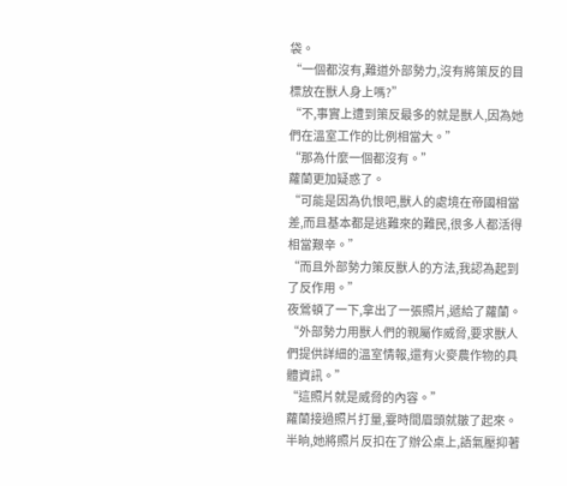袋。
“一個都沒有,難道外部勢力,沒有將策反的目標放在獸人身上嗎?”
“不,事實上遭到策反最多的就是獸人,因為她們在溫室工作的比例相當大。”
“那為什麼一個都沒有。”
蘿蘭更加疑惑了。
“可能是因為仇恨吧,獸人的處境在帝國相當差,而且基本都是逃難來的難民,很多人都活得相當艱辛。”
“而且外部勢力策反獸人的方法,我認為起到了反作用。”
夜鶯頓了一下,拿出了一張照片,遞給了蘿蘭。
“外部勢力用獸人們的親屬作威脅,要求獸人們提供詳細的溫室情報,還有火麥農作物的具體資訊。”
“這照片就是威脅的內容。”
蘿蘭接過照片打量,霎時間眉頭就皺了起來。
半晌,她將照片反扣在了辦公桌上,語氣壓抑著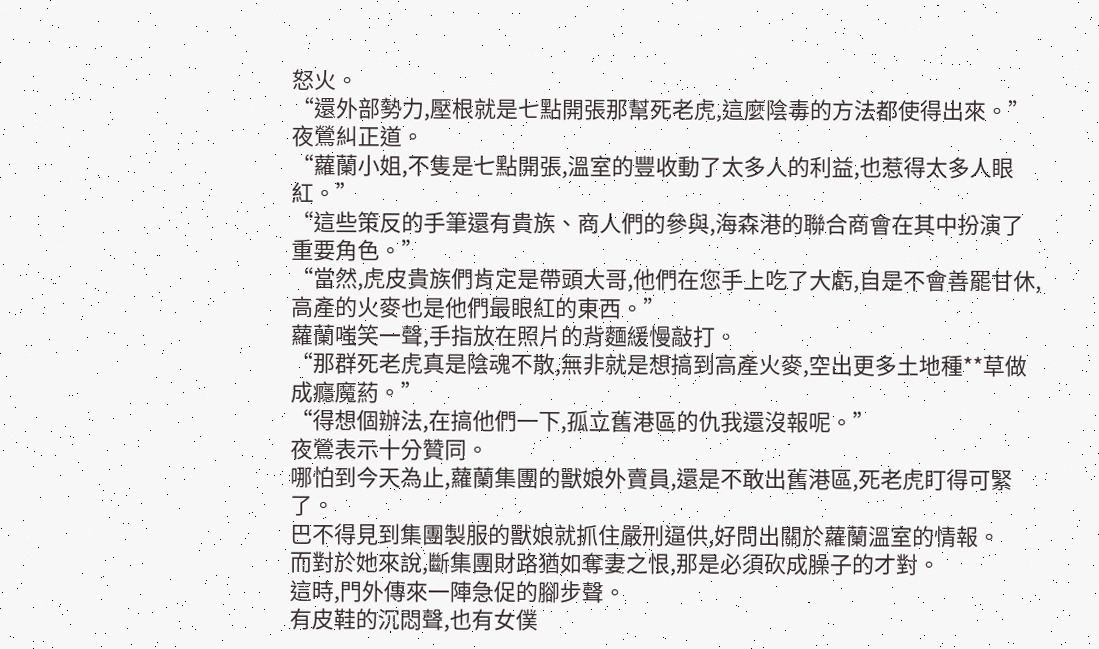怒火。
“還外部勢力,壓根就是七點開張那幫死老虎,這麼陰毒的方法都使得出來。”
夜鶯糾正道。
“蘿蘭小姐,不隻是七點開張,溫室的豐收動了太多人的利益,也惹得太多人眼紅。”
“這些策反的手筆還有貴族、商人們的參與,海森港的聯合商會在其中扮演了重要角色。”
“當然,虎皮貴族們肯定是帶頭大哥,他們在您手上吃了大虧,自是不會善罷甘休,高產的火麥也是他們最眼紅的東西。”
蘿蘭嗤笑一聲,手指放在照片的背麵緩慢敲打。
“那群死老虎真是陰魂不散,無非就是想搞到高產火麥,空出更多土地種**草做成癮魔葯。”
“得想個辦法,在搞他們一下,孤立舊港區的仇我還沒報呢。”
夜鶯表示十分贊同。
哪怕到今天為止,蘿蘭集團的獸娘外賣員,還是不敢出舊港區,死老虎盯得可緊了。
巴不得見到集團製服的獸娘就抓住嚴刑逼供,好問出關於蘿蘭溫室的情報。
而對於她來說,斷集團財路猶如奪妻之恨,那是必須砍成臊子的才對。
這時,門外傳來一陣急促的腳步聲。
有皮鞋的沉悶聲,也有女僕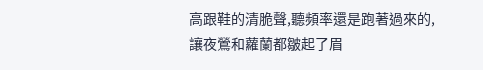高跟鞋的清脆聲,聽頻率還是跑著過來的,讓夜鶯和蘿蘭都皺起了眉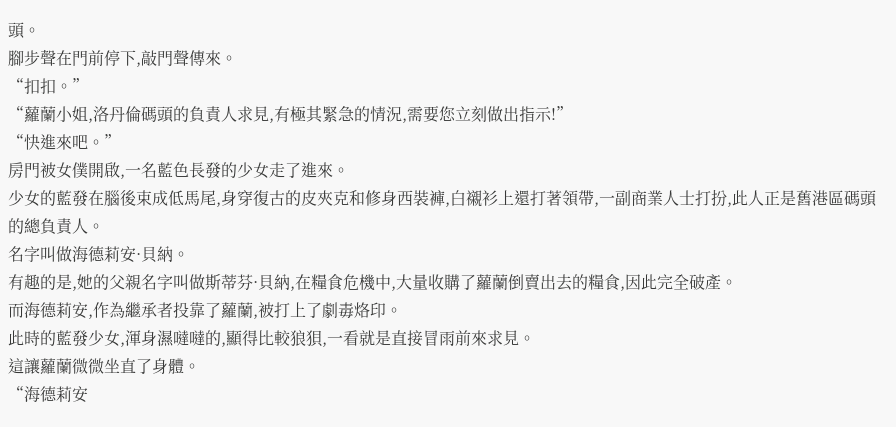頭。
腳步聲在門前停下,敲門聲傳來。
“扣扣。”
“蘿蘭小姐,洛丹倫碼頭的負責人求見,有極其緊急的情況,需要您立刻做出指示!”
“快進來吧。”
房門被女僕開啟,一名藍色長發的少女走了進來。
少女的藍發在腦後束成低馬尾,身穿復古的皮夾克和修身西裝褲,白襯衫上還打著領帶,一副商業人士打扮,此人正是舊港區碼頭的總負責人。
名字叫做海德莉安·貝納。
有趣的是,她的父親名字叫做斯蒂芬·貝納,在糧食危機中,大量收購了蘿蘭倒賣出去的糧食,因此完全破產。
而海德莉安,作為繼承者投靠了蘿蘭,被打上了劇毒烙印。
此時的藍發少女,渾身濕噠噠的,顯得比較狼狽,一看就是直接冒雨前來求見。
這讓蘿蘭微微坐直了身體。
“海德莉安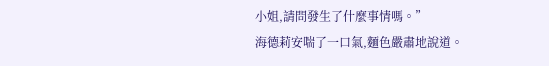小姐,請問發生了什麼事情嗎。”
海德莉安喘了一口氣,麵色嚴肅地說道。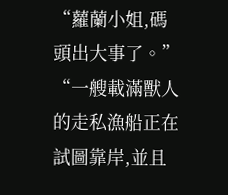“蘿蘭小姐,碼頭出大事了。”
“一艘載滿獸人的走私漁船正在試圖靠岸,並且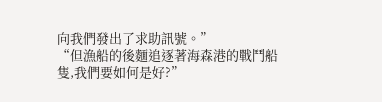向我們發出了求助訊號。”
“但漁船的後麵追逐著海森港的戰鬥船隻,我們要如何是好?”